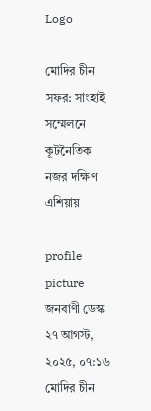Logo

মোদির চীন সফর: সাংহাই সম্মেলনে কূটনৈতিক নজর দক্ষিণ এশিয়ায়

profile picture
জনবাণী ডেস্ক
২৭ আগস্ট, ২০২৫, ০৭:১৬
মোদির চীন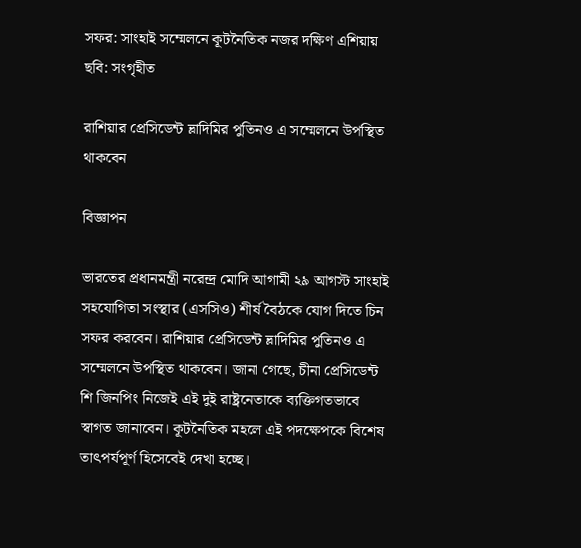সফর: সাংহাই সম্মেলনে কূটনৈতিক নজর দক্ষিণ এশিয়ায়
ছবি: সংগৃহীত

রাশিয়ার প্রেসিডেন্ট ভ্লাদিমির পুতিনও এ সম্মেলনে উপস্থিত থাকবেন

বিজ্ঞাপন

ভারতের প্রধানমন্ত্রী নরেন্দ্র মোদি আগামী ২৯ আগস্ট সাংহাই সহযোগিতা সংস্থার (এসসিও) শীর্ষ বৈঠকে যোগ দিতে চিন সফর করবেন। রাশিয়ার প্রেসিডেন্ট ভ্লাদিমির পুতিনও এ সম্মেলনে উপস্থিত থাকবেন। জানা গেছে, চীনা প্রেসিডেন্ট শি জিনপিং নিজেই এই দুই রাষ্ট্রনেতাকে ব্যক্তিগতভাবে স্বাগত জানাবেন। কূটনৈতিক মহলে এই পদক্ষেপকে বিশেষ তাৎপর্যপূর্ণ হিসেবেই দেখা হচ্ছে।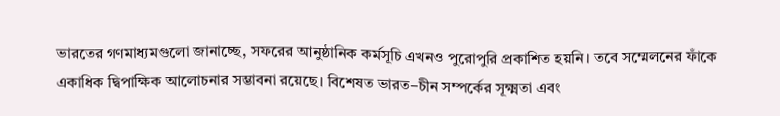ভারতের গণমাধ্যমগুলো জানাচ্ছে, সফরের আনুষ্ঠানিক কর্মসূচি এখনও পুরোপুরি প্রকাশিত হয়নি। তবে সম্মেলনের ফাঁকে একাধিক দ্বিপাক্ষিক আলোচনার সম্ভাবনা রয়েছে। বিশেষত ভারত–চীন সম্পর্কের সূক্ষ্মতা এবং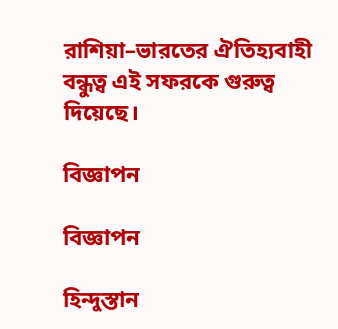রাশিয়া–ভারতের ঐতিহ্যবাহী বন্ধুত্ব এই সফরকে গুরুত্ব দিয়েছে।

বিজ্ঞাপন

বিজ্ঞাপন

হিন্দুস্তান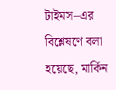টাইমস–এর বিশ্লেষণে বলা হয়েছে, মার্কিন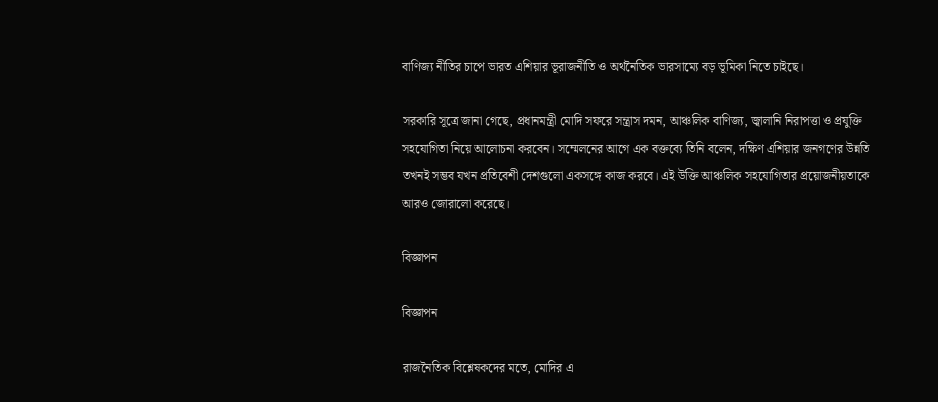বাণিজ্য নীতির চাপে ভারত এশিয়ার ভূরাজনীতি ও অর্থনৈতিক ভারসাম্যে বড় ভূমিকা নিতে চাইছে।

সরকারি সূত্রে জানা গেছে, প্রধানমন্ত্রী মোদি সফরে সন্ত্রাস দমন, আঞ্চলিক বাণিজ্য, জ্বালানি নিরাপত্তা ও প্রযুক্তি সহযোগিতা নিয়ে আলোচনা করবেন। সম্মেলনের আগে এক বক্তব্যে তিনি বলেন, দক্ষিণ এশিয়ার জনগণের উন্নতি তখনই সম্ভব যখন প্রতিবেশী দেশগুলো একসঙ্গে কাজ করবে। এই উক্তি আঞ্চলিক সহযোগিতার প্রয়োজনীয়তাকে আরও জোরালো করেছে।

বিজ্ঞাপন

বিজ্ঞাপন

রাজনৈতিক বিশ্লেষকদের মতে, মোদির এ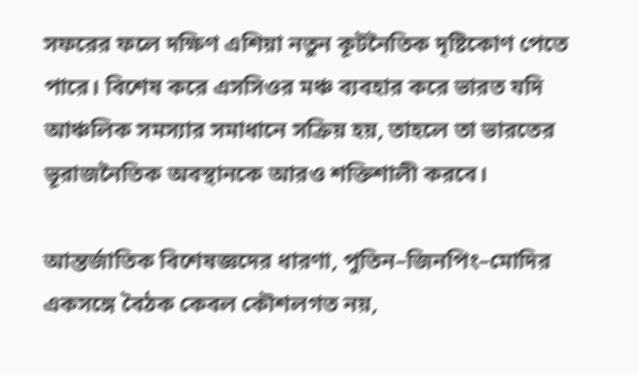সফরের ফলে দক্ষিণ এশিয়া নতুন কূটনৈতিক দৃষ্টিকোণ পেতে পারে। বিশেষ করে এসসিওর মঞ্চ ব্যবহার করে ভারত যদি আঞ্চলিক সমস্যার সমাধানে সক্রিয় হয়, তাহলে তা ভারতের ভূরাজনৈতিক অবস্থানকে আরও শক্তিশালী করবে।

আন্তর্জাতিক বিশেষজ্ঞদের ধারণা, পুতিন–জিনপিং–মোদির একসঙ্গে বৈঠক কেবল কৌশলগত নয়,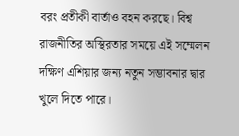বরং প্রতীকী বার্তাও বহন করছে। বিশ্ব রাজনীতির অস্থিরতার সময়ে এই সম্মেলন দক্ষিণ এশিয়ার জন্য নতুন সম্ভাবনার দ্বার খুলে দিতে পারে।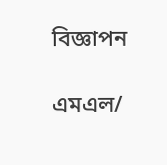বিজ্ঞাপন

এমএল/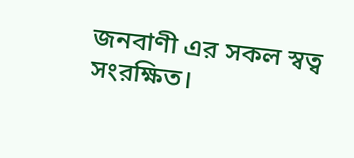জনবাণী এর সকল স্বত্ব সংরক্ষিত।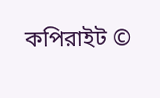কপিরাইট ©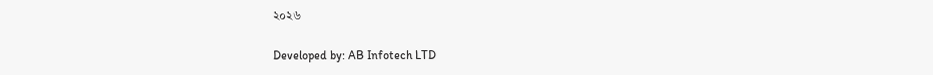২০২৬

Developed by: AB Infotech LTD